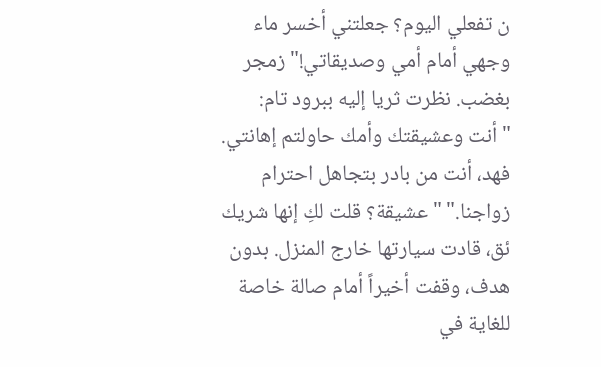ن تفعلي اليوم؟ جعلتني أخسر ماء وجهي أمام أمي وصديقاتي!" زمجر بغضب. نظرت ثريا إليه ببرود تام: "أنت وعشيقتك وأمك حاولتم إهانتي. فهد، أنت من بادر بتجاهل احترام زواجنا." "عشيقة؟ قلت لكِ إنها شريك
ئق، قادت سيارتها خارج المنزل. بدون هدف، وقفت أخيراً أمام صالة خاصة للغاية في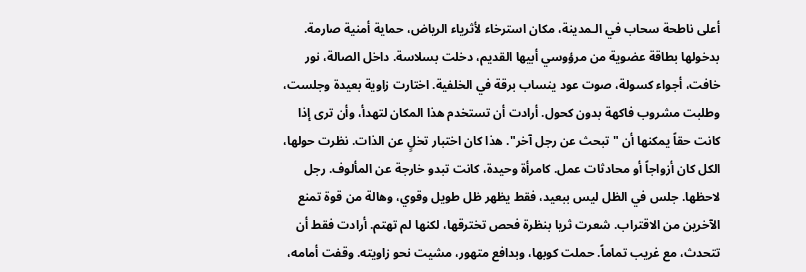أعلى ناطحة سحاب في الـمدينة، مكان استرخاء لأثرياء الرياض، حماية أمنية صارمة. بدخولها بطاقة عضوية من مرؤوسي أبيها القديم، دخلت بسلاسة. داخل الصالة، نور خافت، أجواء كسولة، صوت عود ينساب برقة في الخلفية. اختارت زاوية بعيدة وجلست، وطلبت مشروب فاكهة بدون كحول. أرادت أن تستخدم هذا المكان لتهدأ، وأن ترى إذا كانت حقاً يمكنها أن "تبحث عن رجل آخر". هذا كان اختبار تخلٍ عن الذات. نظرت حولها، الكل كان أزواجاً أو محادثات عمل. كامرأة وحيدة، كانت تبدو خارجة عن المألوف. رجل لاحظها. جلس في الظل ليس ببعيد، فقط يظهر ظل طويل وقوي، وهالة من قوة تمنع الآخرين من الاقتراب. شعرت ثريا بنظرة فحص تخترقها، لكنها لم تهتم. أرادت فقط أن تتحدث، مع غريب تماماً. حملت كوبها، وبدافع متهور، مشيت نحو زاويته. وقفت أمامه،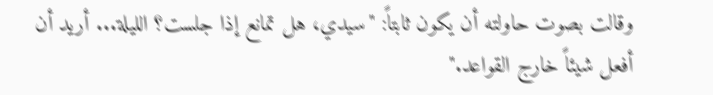وقالت بصوت حاولته أن يكون ثابتاً: "سيدي، هل تمانع إذا جلست؟ الليلة... أريد أن أفعل شيئاً خارج القواعد."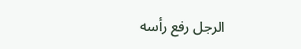الرجل رفع رأسه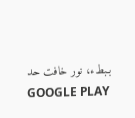بـبطء، نور خافت حد
GOOGLE PLAY